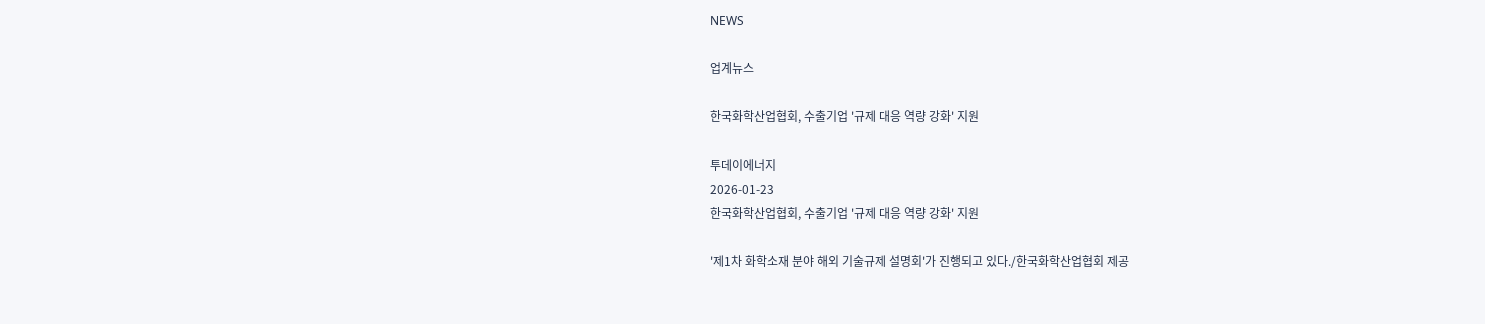NEWS

업계뉴스

한국화학산업협회, 수출기업 '규제 대응 역량 강화' 지원

투데이에너지
2026-01-23
한국화학산업협회, 수출기업 '규제 대응 역량 강화' 지원

'제1차 화학소재 분야 해외 기술규제 설명회'가 진행되고 있다./한국화학산업협회 제공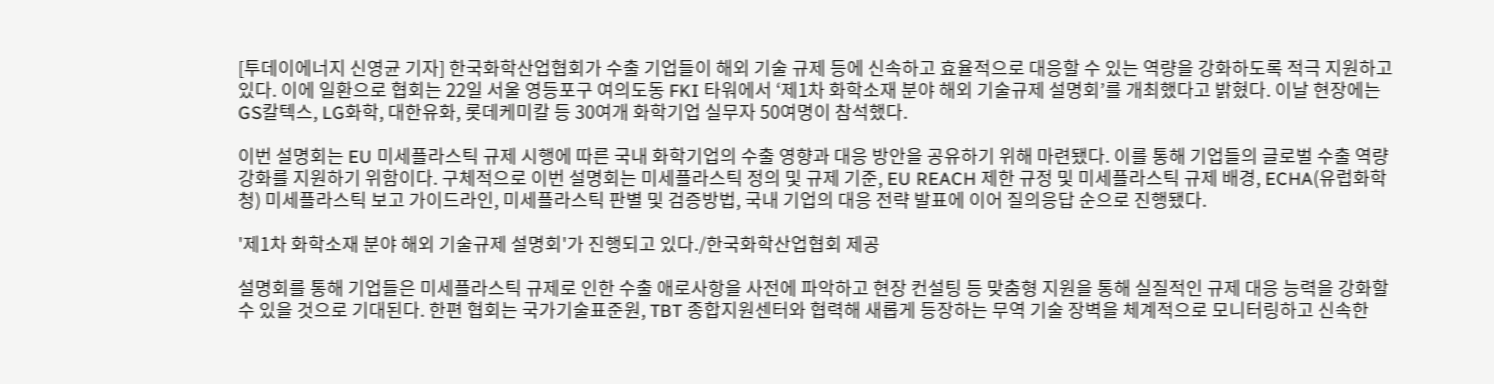[투데이에너지 신영균 기자] 한국화학산업협회가 수출 기업들이 해외 기술 규제 등에 신속하고 효율적으로 대응할 수 있는 역량을 강화하도록 적극 지원하고 있다. 이에 일환으로 협회는 22일 서울 영등포구 여의도동 FKI 타워에서 ‘제1차 화학소재 분야 해외 기술규제 설명회’를 개최했다고 밝혔다. 이날 현장에는 GS칼텍스, LG화학, 대한유화, 롯데케미칼 등 30여개 화학기업 실무자 50여명이 참석했다.

이번 설명회는 EU 미세플라스틱 규제 시행에 따른 국내 화학기업의 수출 영향과 대응 방안을 공유하기 위해 마련됐다. 이를 통해 기업들의 글로벌 수출 역량 강화를 지원하기 위함이다. 구체적으로 이번 설명회는 미세플라스틱 정의 및 규제 기준, EU REACH 제한 규정 및 미세플라스틱 규제 배경, ECHA(유럽화학청) 미세플라스틱 보고 가이드라인, 미세플라스틱 판별 및 검증방법, 국내 기업의 대응 전략 발표에 이어 질의응답 순으로 진행됐다.

'제1차 화학소재 분야 해외 기술규제 설명회'가 진행되고 있다./한국화학산업협회 제공

설명회를 통해 기업들은 미세플라스틱 규제로 인한 수출 애로사항을 사전에 파악하고 현장 컨설팅 등 맞춤형 지원을 통해 실질적인 규제 대응 능력을 강화할 수 있을 것으로 기대된다. 한편 협회는 국가기술표준원, TBT 종합지원센터와 협력해 새롭게 등장하는 무역 기술 장벽을 체계적으로 모니터링하고 신속한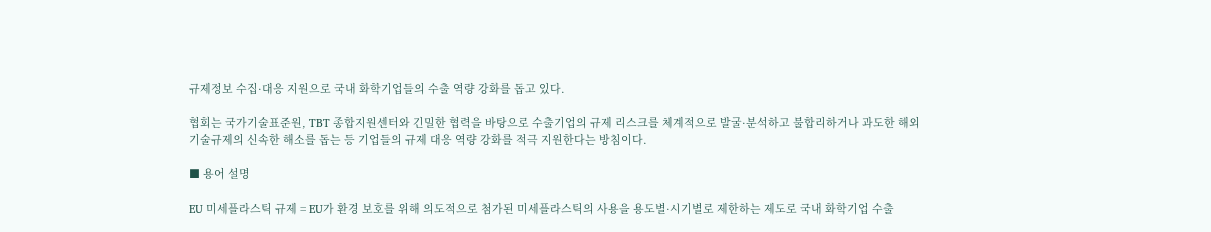규제정보 수집·대응 지원으로 국내 화학기업들의 수출 역량 강화를 돕고 있다.

협회는 국가기술표준원, TBT 종합지원센터와 긴밀한 협력을 바탕으로 수출기업의 규제 리스크를 체계적으로 발굴·분석하고 불합리하거나 과도한 해외 기술규제의 신속한 해소를 돕는 등 기업들의 규제 대응 역량 강화를 적극 지원한다는 방침이다.

■ 용어 설명

EU 미세플라스틱 규제 = EU가 환경 보호를 위해 의도적으로 첨가된 미세플라스틱의 사용을 용도별·시기별로 제한하는 제도로 국내 화학기업 수출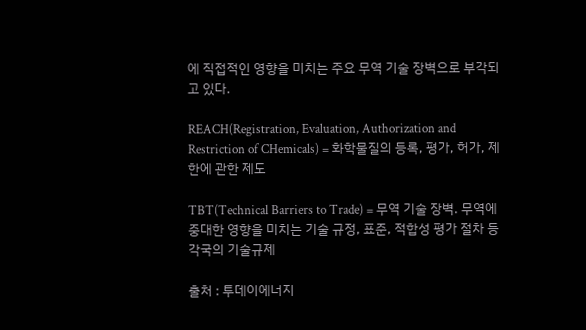에 직접적인 영향을 미치는 주요 무역 기술 장벽으로 부각되고 있다.

REACH(Registration, Evaluation, Authorization and Restriction of CHemicals) = 화학물질의 등록, 평가, 허가, 제한에 관한 제도

TBT(Technical Barriers to Trade) = 무역 기술 장벽. 무역에 중대한 영향을 미치는 기술 규정, 표준, 적합성 평가 절차 등 각국의 기술규제

출처 : 투데이에너지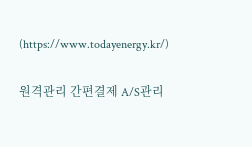(https://www.todayenergy.kr/)

원격관리 간편결제 A/S관리